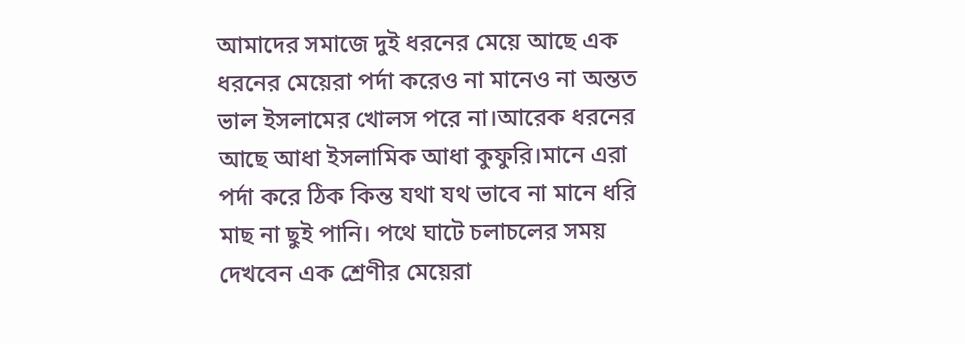আমাদের সমাজে দুই ধরনের মেয়ে আছে এক ধরনের মেয়েরা পর্দা করেও না মানেও না অন্তত ভাল ইসলামের খোলস পরে না।আরেক ধরনের আছে আধা ইসলামিক আধা কুফুরি।মানে এরা পর্দা করে ঠিক কিন্ত যথা যথ ভাবে না মানে ধরি মাছ না ছুই পানি। পথে ঘাটে চলাচলের সময় দেখবেন এক শ্রেণীর মেয়েরা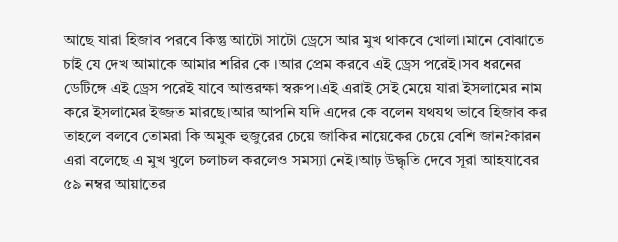আছে যারা হিজাব পরবে কিন্তু আটো সাটো ড্রেসে আর মুখ থাকবে খোলা।মানে বোঝাতে চাই যে দেখ আমাকে আমার শরির কে ।আর প্রেম করবে এই ড্রেস পরেই।সব ধরনের ডেটিঙ্গে এই ড্রেস পরেই যাবে আত্তরক্ষা স্বরুপ।এই এরাই সেই মেয়ে যারা ইসলামের নাম করে ইসলামের ইজ্জত মারছে।আর আপনি যদি এদের কে বলেন যথযথ ভাবে হিজাব কর তাহলে বলবে তোমরা কি অমুক হুজুরের চেয়ে জাকির নায়েকের চেয়ে বেশি জান?কারন এরা বলেছে এ মুখ খুলে চলাচল করলেও সমস্যা নেই।আঢ় উদ্ধৃতি দেবে সূরা আহযাবের ৫৯ নম্বর আয়াতের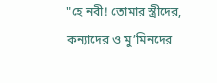"হে নবী! তোমার স্ত্রীদের, কন্যাদের ও মু’মিনদের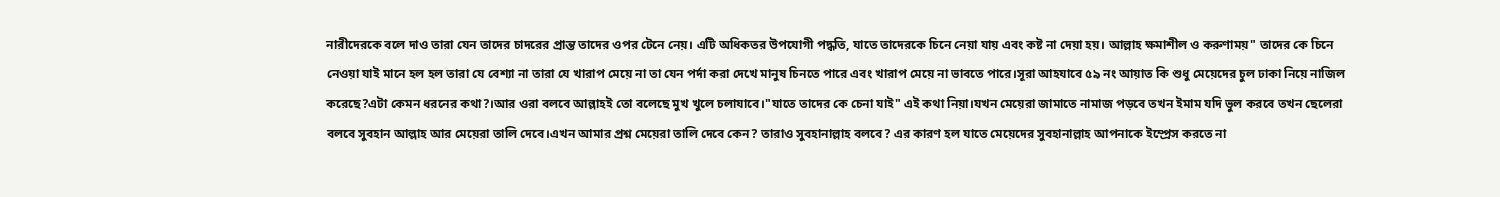নারীদেরকে বলে দাও তারা যেন তাদের চাদরের প্রান্ত তাদের ওপর টেনে নেয়। এটি অধিকতর উপযোগী পদ্ধতি, যাতে তাদেরকে চিনে নেয়া যায় এবং কষ্ট না দেয়া হয়। আল্লাহ ক্ষমাশীল ও করুণাময়" তাদের কে চিনে নেওয়া যাই মানে হল হল তারা যে বেশ্যা না তারা যে খারাপ মেয়ে না তা যেন পর্দা করা দেখে মানুষ চিনতে পারে এবং খারাপ মেয়ে না ভাবতে পারে।সূরা আহযাবে ৫৯ নং আয়াত কি শুধু মেয়েদের চুল ঢাকা নিয়ে নাজিল করেছে?এটা কেমন ধরনের কথা?।আর ওরা বলবে আল্লাহই তো বলেছে মুখ খুলে চলাযাবে।"যাতে তাদের কে চেনা যাই" এই কথা নিয়া।যখন মেয়েরা জামাতে নামাজ পড়বে তখন ইমাম যদি ভুল করবে তখন ছেলেরা বলবে সুবহান আল্লাহ আর মেয়েরা তালি দেবে।এখন আমার প্রশ্ন মেয়েরা তালি দেবে কেন? তারাও সুবহানাল্লাহ বলবে? এর কারণ হল যাতে মেয়েদের সুবহানাল্লাহ আপনাকে ইম্প্রেস করতে না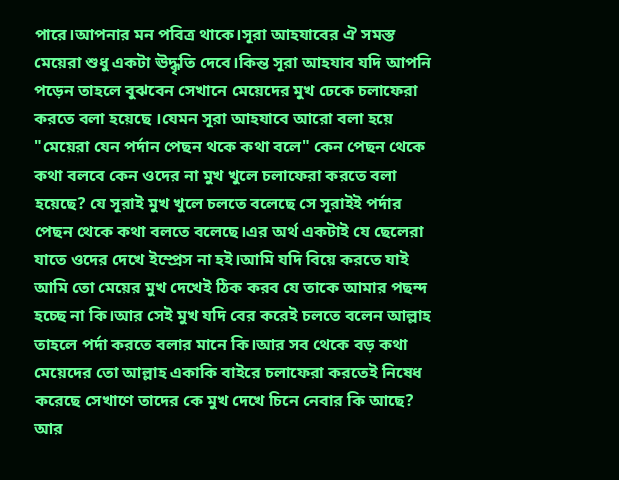পারে।আপনার মন পবিত্র থাকে।সূরা আহযাবের ঐ সমস্ত মেয়েরা শুধু একটা ঊদ্ধৃতি দেবে।কিন্ত সূরা আহযাব যদি আপনি পড়েন তাহলে বুঝবেন সেখানে মেয়েদের মুখ ঢেকে চলাফেরা করতে বলা হয়েছে ।যেমন সূরা আহযাবে আরো বলা হয়ে "মেয়েরা যেন পর্দান পেছন থকে কথা বলে" কেন পেছন থেকে কথা বলবে কেন ওদের না মুখ খুলে চলাফেরা করতে বলা হয়েছে? যে সূরাই মুখ খুলে চলতে বলেছে সে সূরাইই পর্দার পেছন থেকে কথা বলতে বলেছে।এর অর্থ একটাই যে ছেলেরা যাতে ওদের দেখে ইম্প্রেস না হই।আমি যদি বিয়ে করতে যাই আমি তো মেয়ের মুখ দেখেই ঠিক করব যে তাকে আমার পছন্দ হচ্ছে না কি।আর সেই মুখ যদি বের করেই চলতে বলেন আল্লাহ তাহলে পর্দা করতে বলার মানে কি।আর সব থেকে বড় কথা মেয়েদের তো আল্লাহ একাকি বাইরে চলাফেরা করতেই নিষেধ করেছে সেখাণে তাদের কে মুখ দেখে চিনে নেবার কি আছে? আর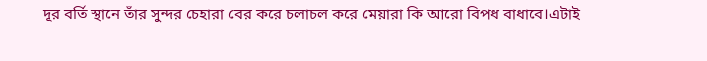দূর বর্তি স্থানে তাঁর সুন্দর চেহারা বের করে চলাচল করে মেয়ারা কি আরো বিপধ বাধাবে।এটাই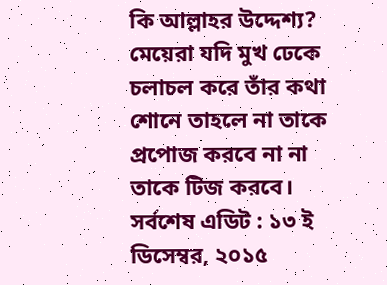কি আল্লাহর উদ্দেশ্য?
মেয়েরা যদি মুখ ঢেকে চলাচল করে তাঁর কথা শোনে তাহলে না তাকে প্রপোজ করবে না না তাকে টিজ করবে।
সর্বশেষ এডিট : ১৩ ই ডিসেম্বর, ২০১৫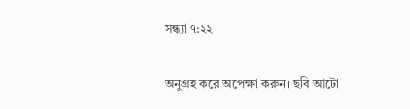সন্ধ্যা ৭:২২

অনুগ্রহ করে অপেক্ষা করুন। ছবি আটো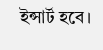ইন্সার্ট হবে।